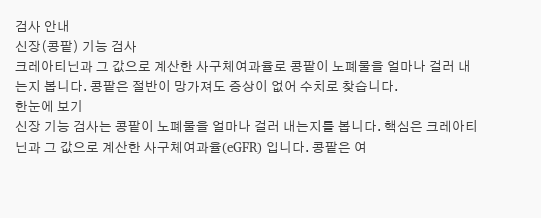검사 안내
신장(콩팥) 기능 검사
크레아티닌과 그 값으로 계산한 사구체여과율로 콩팥이 노폐물을 얼마나 걸러 내는지 봅니다. 콩팥은 절반이 망가져도 증상이 없어 수치로 찾습니다.
한눈에 보기
신장 기능 검사는 콩팥이 노폐물을 얼마나 걸러 내는지를 봅니다. 핵심은 크레아티닌과 그 값으로 계산한 사구체여과율(eGFR) 입니다. 콩팥은 여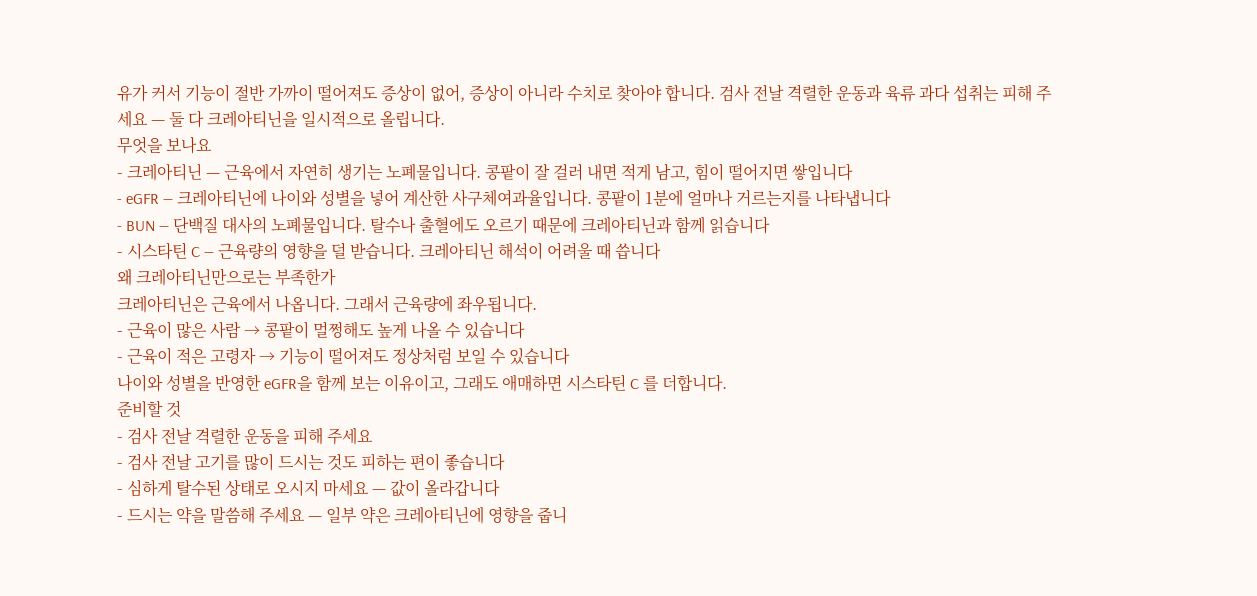유가 커서 기능이 절반 가까이 떨어져도 증상이 없어, 증상이 아니라 수치로 찾아야 합니다. 검사 전날 격렬한 운동과 육류 과다 섭취는 피해 주세요 — 둘 다 크레아티닌을 일시적으로 올립니다.
무엇을 보나요
- 크레아티닌 — 근육에서 자연히 생기는 노폐물입니다. 콩팥이 잘 걸러 내면 적게 남고, 힘이 떨어지면 쌓입니다
- eGFR — 크레아티닌에 나이와 성별을 넣어 계산한 사구체여과율입니다. 콩팥이 1분에 얼마나 거르는지를 나타냅니다
- BUN — 단백질 대사의 노폐물입니다. 탈수나 출혈에도 오르기 때문에 크레아티닌과 함께 읽습니다
- 시스타틴 C — 근육량의 영향을 덜 받습니다. 크레아티닌 해석이 어려울 때 씁니다
왜 크레아티닌만으로는 부족한가
크레아티닌은 근육에서 나옵니다. 그래서 근육량에 좌우됩니다.
- 근육이 많은 사람 → 콩팥이 멀쩡해도 높게 나올 수 있습니다
- 근육이 적은 고령자 → 기능이 떨어져도 정상처럼 보일 수 있습니다
나이와 성별을 반영한 eGFR을 함께 보는 이유이고, 그래도 애매하면 시스타틴 C 를 더합니다.
준비할 것
- 검사 전날 격렬한 운동을 피해 주세요
- 검사 전날 고기를 많이 드시는 것도 피하는 편이 좋습니다
- 심하게 탈수된 상태로 오시지 마세요 — 값이 올라갑니다
- 드시는 약을 말씀해 주세요 — 일부 약은 크레아티닌에 영향을 줍니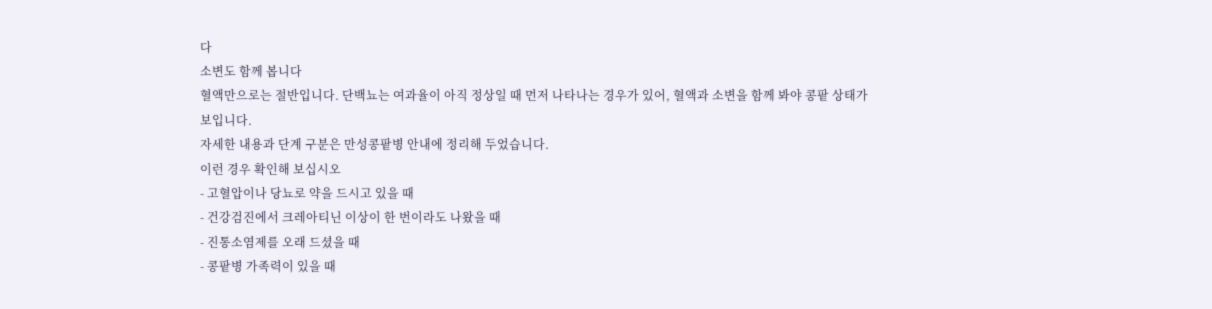다
소변도 함께 봅니다
혈액만으로는 절반입니다. 단백뇨는 여과율이 아직 정상일 때 먼저 나타나는 경우가 있어, 혈액과 소변을 함께 봐야 콩팥 상태가 보입니다.
자세한 내용과 단계 구분은 만성콩팥병 안내에 정리해 두었습니다.
이런 경우 확인해 보십시오
- 고혈압이나 당뇨로 약을 드시고 있을 때
- 건강검진에서 크레아티닌 이상이 한 번이라도 나왔을 때
- 진통소염제를 오래 드셨을 때
- 콩팥병 가족력이 있을 때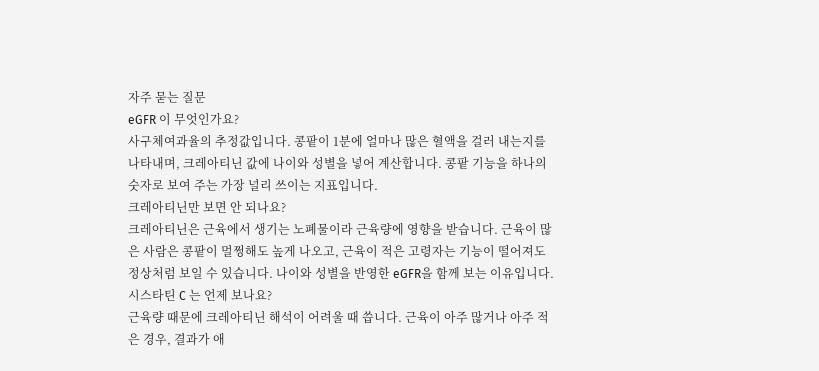자주 묻는 질문
eGFR 이 무엇인가요?
사구체여과율의 추정값입니다. 콩팥이 1분에 얼마나 많은 혈액을 걸러 내는지를 나타내며, 크레아티닌 값에 나이와 성별을 넣어 계산합니다. 콩팥 기능을 하나의 숫자로 보여 주는 가장 널리 쓰이는 지표입니다.
크레아티닌만 보면 안 되나요?
크레아티닌은 근육에서 생기는 노폐물이라 근육량에 영향을 받습니다. 근육이 많은 사람은 콩팥이 멀쩡해도 높게 나오고, 근육이 적은 고령자는 기능이 떨어져도 정상처럼 보일 수 있습니다. 나이와 성별을 반영한 eGFR을 함께 보는 이유입니다.
시스타틴 C 는 언제 보나요?
근육량 때문에 크레아티닌 해석이 어려울 때 씁니다. 근육이 아주 많거나 아주 적은 경우, 결과가 애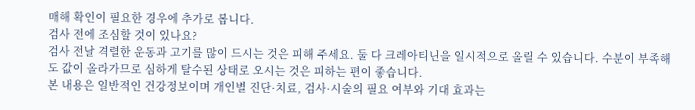매해 확인이 필요한 경우에 추가로 봅니다.
검사 전에 조심할 것이 있나요?
검사 전날 격렬한 운동과 고기를 많이 드시는 것은 피해 주세요. 둘 다 크레아티닌을 일시적으로 올릴 수 있습니다. 수분이 부족해도 값이 올라가므로 심하게 탈수된 상태로 오시는 것은 피하는 편이 좋습니다.
본 내용은 일반적인 건강정보이며 개인별 진단·치료, 검사·시술의 필요 여부와 기대 효과는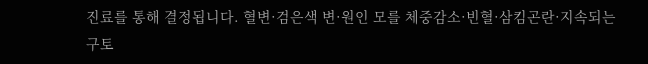진료를 통해 결정됩니다. 혈변·검은색 변·원인 모를 체중감소·빈혈·삼킴곤란·지속되는 구토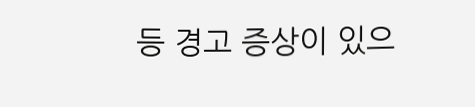등 경고 증상이 있으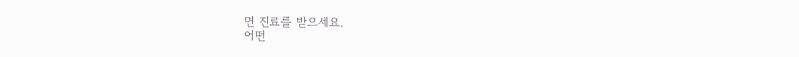면 진료를 받으세요.
어떤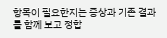항목이 필요한지는 증상과 기존 결과를 함께 보고 정합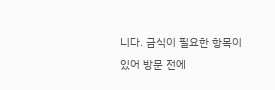니다. 금식이 필요한 항목이 있어 방문 전에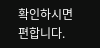확인하시면 편합니다.